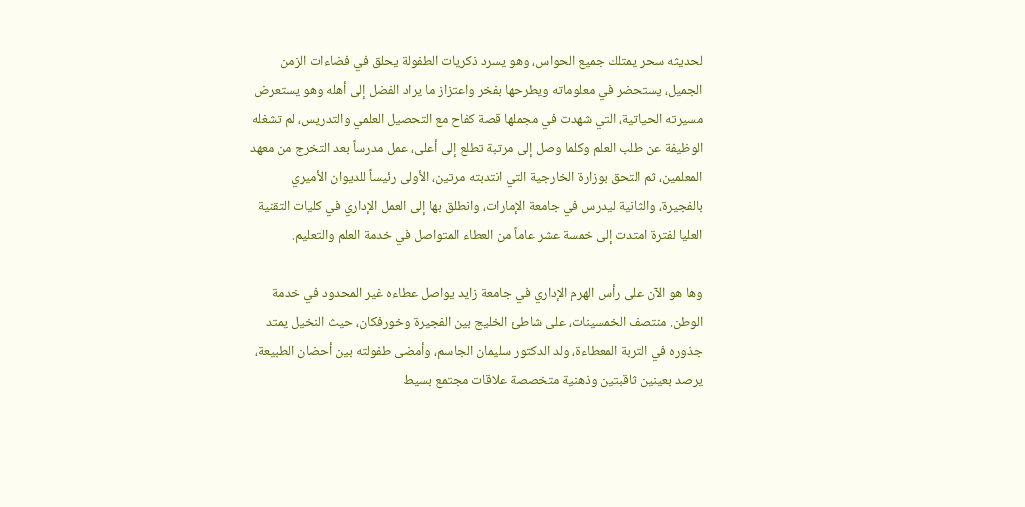لحديثه سحر يمتلك جميع الحواس، وهو يسرد ذكريات الطفولة يحلق في فضاءات الزمن الجميل، يستحضر في معلوماته ويطرحها بفخر واعتزاز ما يراد الفضل إلى أهله وهو يستعرض مسيرته الحياتية، التي شهدت في مجملها قصة كفاح مع التحصيل العلمي والتدريس، لم تشغله الوظيفة عن طلب العلم وكلما وصل إلى مرتبة تطلع إلى أعلى، عمل مدرساً بعد التخرج من معهد المعلمين، ثم التحق بوزارة الخارجية التي انتدبته مرتين، الأولى رئيساً للديوان الأميري بالفجيرة، والثانية ليدرس في جامعة الإمارات، وانطلق بها إلى العمل الإداري في كليات التقنية العليا لفترة امتدت إلى خمسة عشر عاماً من العطاء المتواصل في خدمة العلم والتعليم.

وها هو الآن على رأس الهرم الإداري في جامعة زايد يواصل عطاءه غير المحدود في خدمة الوطن. منتصف الخمسينات، على شاطئ الخليج بين الفجيرة وخورفكان، حيث النخيل يمتد جذوره في التربة المعطاءة، ولد الدكتور سليمان الجاسم، وأمضى طفولته بين أحضان الطبيعة، يرصد بعينين ثاقبتين وذهنية متخصصة علاقات مجتمع بسيط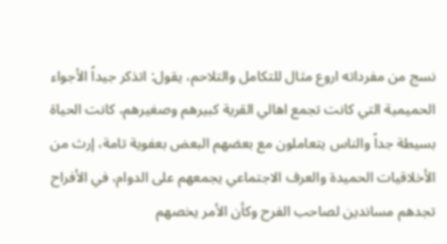نسج من مفرداته اروع مثال للتكامل والتلاحم، يقول: اتذكر جيداً الأجواء الحميمية التي كانت تجمع اهالي القرية كبيرهم وصغيرهم، كانت الحياة بسيطة جداً والناس يتعاملون مع بعضهم البعض بعفوية تامة، إرث من الأخلاقيات الحميدة والعرف الاجتماعي يجمعهم على الدوام، في الأفراح تجدهم مساندين لصاحب الفرح وكأن الأمر يخصهم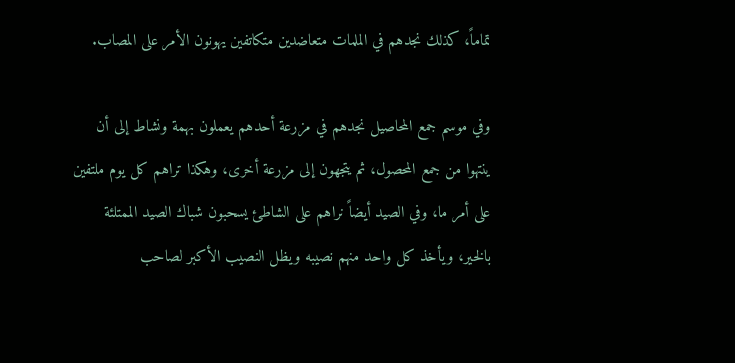تماماً، كذلك نجدهم في الملمات متعاضدين متكاتفين يهونون الأمر على المصاب.

وفي موسم جمع المحاصيل نجدهم في مزرعة أحدهم يعملون بهمة ونشاط إلى أن ينتهوا من جمع المحصول، ثم يتجهون إلى مزرعة أخرى، وهكذا تراهم كل يوم ملتفين على أمر ما، وفي الصيد أيضاً نراهم على الشاطئ يسحبون شباك الصيد الممتلئة بالخير، ويأخذ كل واحد منهم نصيبه ويظل النصيب الأكبر لصاحب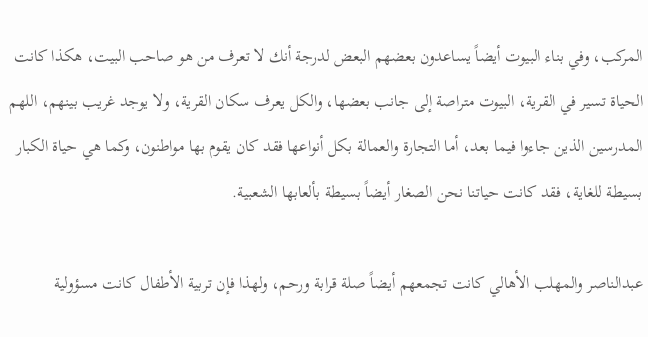المركب، وفي بناء البيوت أيضاً يساعدون بعضهم البعض لدرجة أنك لا تعرف من هو صاحب البيت، هكذا كانت الحياة تسير في القرية، البيوت متراصة إلى جانب بعضها، والكل يعرف سكان القرية، ولا يوجد غريب بينهم، اللهم المدرسين الذين جاءوا فيما بعد، أما التجارة والعمالة بكل أنواعها فقد كان يقوم بها مواطنون، وكما هي حياة الكبار بسيطة للغاية، فقد كانت حياتنا نحن الصغار أيضاً بسيطة بألعابها الشعبية.

عبدالناصر والمهلب الأهالي كانت تجمعهم أيضاً صلة قرابة ورحم، ولهذا فإن تربية الأطفال كانت مسؤولية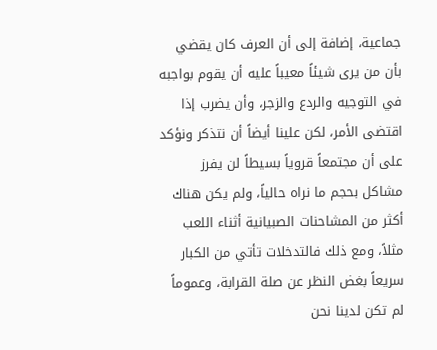جماعية، إضافة إلى أن العرف كان يقضي بأن من يرى شيئاً معيباً عليه أن يقوم بواجبه في التوجيه والردع والزجر، وأن يضرب إذا اقتضى الأمر، لكن علينا أيضاً أن نتذكر ونؤكد على أن مجتمعاً قروياً بسيطاً لن يفرز مشاكل بحجم ما نراه حالياً، ولم يكن هناك أكثر من المشاحنات الصبيانية أثناء اللعب مثلاً، ومع ذلك فالتدخلات تأتي من الكبار سريعاً بغض النظر عن صلة القرابة، وعموماً لم تكن لدينا نحن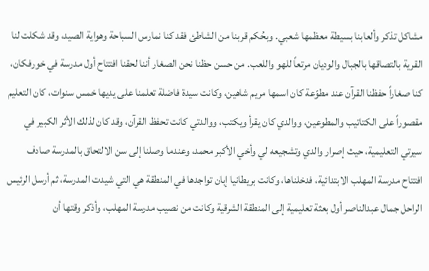مشاكل تذكر وألعابنا بسيطة معظمها شعبي. وبحُكم قربنا من الشاطئ فقد كنا نمارس السباحة وهواية الصيد، وقد شكلت لنا القرية بالتصاقها بالجبال والوديان مرتعاً للهو واللعب. من حسن حظنا نحن الصغار أننا لحقنا افتتاح أول مدرسة في خورفكان، كنا صغاراً حفظنا القرآن عند مطوّعة كان اسمها مريم شاهين، وكانت سيدة فاضلة تعلمنا على يديها خمس سنوات، كان التعليم مقصوراً على الكتاتيب والمطوعين، ووالدي كان يقرأ ويكتب، ووالدتي كانت تحفظ القرآن، وقد كان لذلك الأثر الكبير في سيرتي التعليمية، حيث إصرار والدي وتشجيعه لي وأخي الأكبر محمد، وعندما وصلنا إلى سن الالتحاق بالمدرسة صادف افتتاح مدرسة المهلب الابتدائية، فدخلناها، وكانت بريطانيا إبان تواجدها في المنطقة هي التي شيدت المدرسة، ثم أرسل الرئيس الراحل جمال عبدالناصر أول بعثة تعليمية إلى المنطقة الشرقية وكانت من نصيب مدرسة المهلب، وأذكر وقتها أن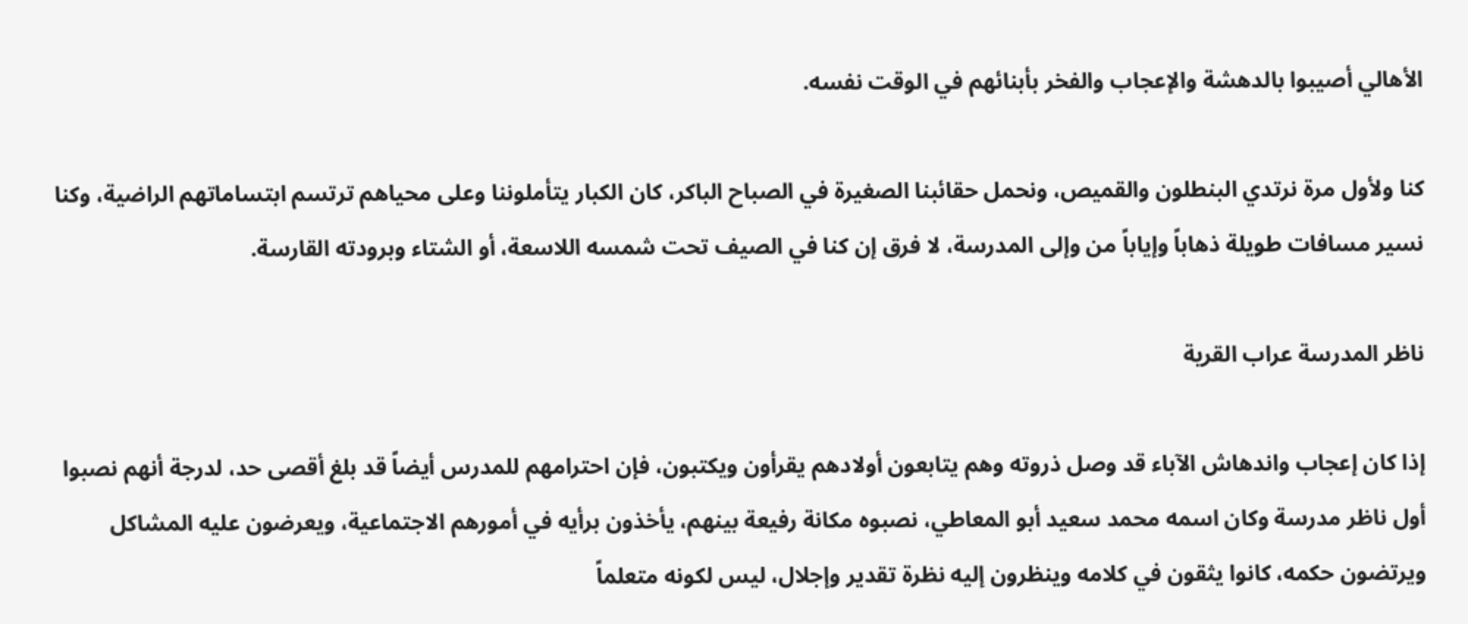الأهالي أصيبوا بالدهشة والإعجاب والفخر بأبنائهم في الوقت نفسه.

كنا ولأول مرة نرتدي البنطلون والقميص، ونحمل حقائبنا الصغيرة في الصباح الباكر، كان الكبار يتأملوننا وعلى محياهم ترتسم ابتساماتهم الراضية، وكنا نسير مسافات طويلة ذهاباً وإياباً من وإلى المدرسة، لا فرق إن كنا في الصيف تحت شمسه اللاسعة، أو الشتاء وبرودته القارسة.

ناظر المدرسة عراب القرية

إذا كان إعجاب واندهاش الآباء قد وصل ذروته وهم يتابعون أولادهم يقرأون ويكتبون، فإن احترامهم للمدرس أيضاً قد بلغ أقصى حد، لدرجة أنهم نصبوا أول ناظر مدرسة وكان اسمه محمد سعيد أبو المعاطي، نصبوه مكانة رفيعة بينهم، يأخذون برأيه في أمورهم الاجتماعية، ويعرضون عليه المشاكل ويرتضون حكمه، كانوا يثقون في كلامه وينظرون إليه نظرة تقدير وإجلال، ليس لكونه متعلماً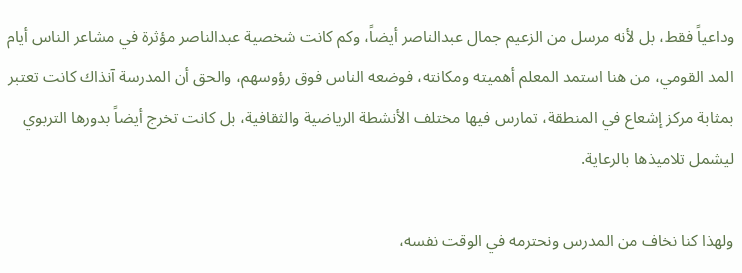وداعياً فقط، بل لأنه مرسل من الزعيم جمال عبدالناصر أيضاً، وكم كانت شخصية عبدالناصر مؤثرة في مشاعر الناس أيام المد القومي، من هنا استمد المعلم أهميته ومكانته، فوضعه الناس فوق رؤوسهم، والحق أن المدرسة آنذاك كانت تعتبر بمثابة مركز إشعاع في المنطقة، تمارس فيها مختلف الأنشطة الرياضية والثقافية، بل كانت تخرج أيضاً بدورها التربوي ليشمل تلاميذها بالرعاية.

ولهذا كنا نخاف من المدرس ونحترمه في الوقت نفسه،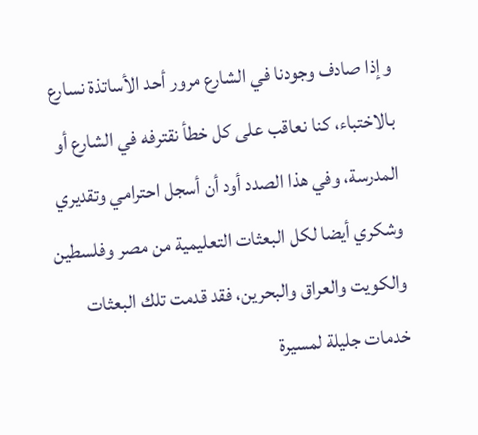وإذا صادف وجودنا في الشارع مرور أحد الأساتذة نسارع بالاختباء، كنا نعاقب على كل خطأ نقترفه في الشارع أو المدرسة، وفي هذا الصدد أود أن أسجل احترامي وتقديري وشكري أيضا لكل البعثات التعليمية من مصر وفلسطين والكويت والعراق والبحرين، فقد قدمت تلك البعثات خدمات جليلة لمسيرة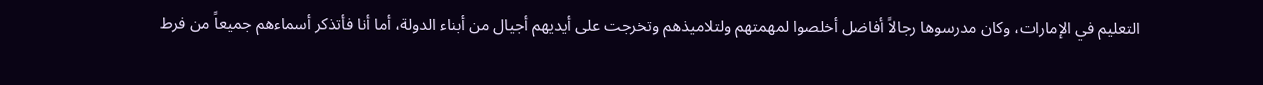التعليم في الإمارات، وكان مدرسوها رجالاً أفاضل أخلصوا لمهمتهم ولتلاميذهم وتخرجت على أيديهم أجيال من أبناء الدولة، أما أنا فأتذكر أسماءهم جميعاً من فرط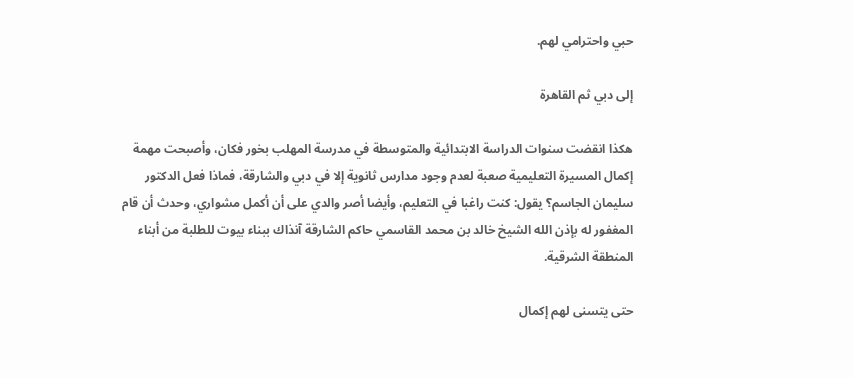حبي واحترامي لهم.

إلى دبي ثم القاهرة

هكذا انقضت سنوات الدراسة الابتدائية والمتوسطة في مدرسة المهلب بخور فكان، وأصبحت مهمة إكمال المسيرة التعليمية صعبة لعدم وجود مدارس ثانوية إلا في دبي والشارقة، فماذا فعل الدكتور سليمان الجاسم؟ يقول: كنت راغبا في التعليم، وأيضا أصر والدي على أن أكمل مشواري، وحدث أن قام المغفور له بإذن الله الشيخ خالد بن محمد القاسمي حاكم الشارقة آنذاك ببناء بيوت للطلبة من أبناء المنطقة الشرقية.

حتى يتسنى لهم إكمال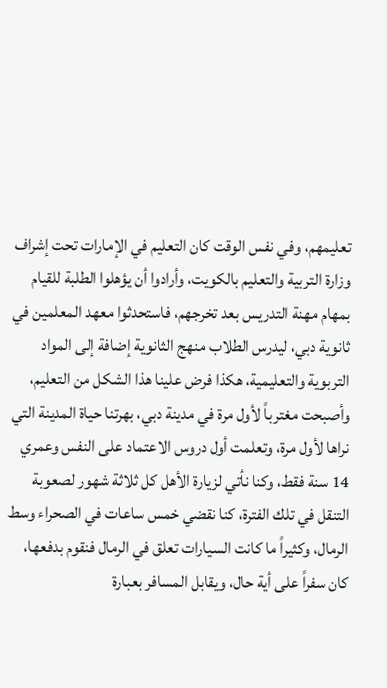تعليمهم، وفي نفس الوقت كان التعليم في الإمارات تحت إشراف وزارة التربية والتعليم بالكويت، وأرادوا أن يؤهلوا الطلبة للقيام بمهام مهنة التدريس بعد تخرجهم، فاستحدثوا معهد المعلمين في ثانوية دبي، ليدرس الطلاب منهج الثانوية إضافة إلى المواد التربوية والتعليمية، هكذا فرض علينا هذا الشكل من التعليم، وأصبحت مغترباً لأول مرة في مدينة دبي، بهرتنا حياة المدينة التي نراها لأول مرة، وتعلمت أول دروس الاعتماد على النفس وعمري 14 سنة فقط، وكنا نأتي لزيارة الأهل كل ثلاثة شهور لصعوبة التنقل في تلك الفترة، كنا نقضي خمس ساعات في الصحراء وسط الرمال، وكثيراً ما كانت السيارات تعلق في الرمال فنقوم بدفعها، كان سفراً على أية حال، ويقابل المسافر بعبارة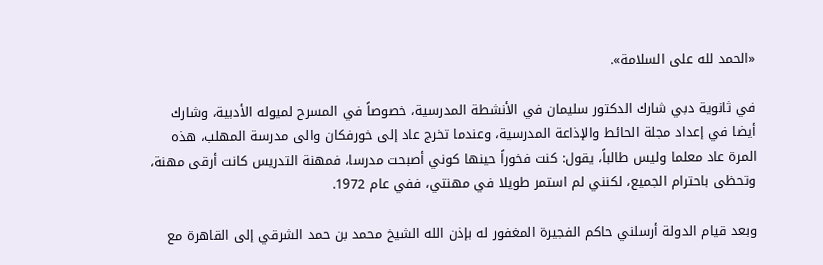«الحمد لله على السلامة».

في ثانوية دبي شارك الدكتور سليمان في الأنشطة المدرسية، خصوصاً في المسرح لميوله الأدبية، وشارك أيضا في إعداد مجلة الحائط والإذاعة المدرسية، وعندما تخرج عاد إلى خورفكان والى مدرسة المهلب، هذه المرة عاد معلما وليس طالباً، يقول: كنت فخوراً حينها كوني أصبحت مدرسا، فمهنة التدريس كانت أرقى مهنة، وتحظى باحترام الجميع، لكنني لم استمر طويلا في مهنتي، ففي عام 1972.

وبعد قيام الدولة أرسلني حاكم الفجيرة المغفور له بإذن الله الشيخ محمد بن حمد الشرقي إلى القاهرة مع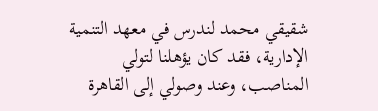شقيقي محمد لندرس في معهد التنمية الإدارية، فقد كان يؤهلنا لتولي المناصب، وعند وصولي إلى القاهرة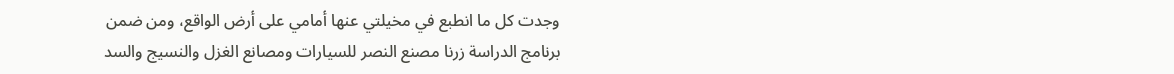وجدت كل ما انطبع في مخيلتي عنها أمامي على أرض الواقع، ومن ضمن برنامج الدراسة زرنا مصنع النصر للسيارات ومصانع الغزل والنسيج والسد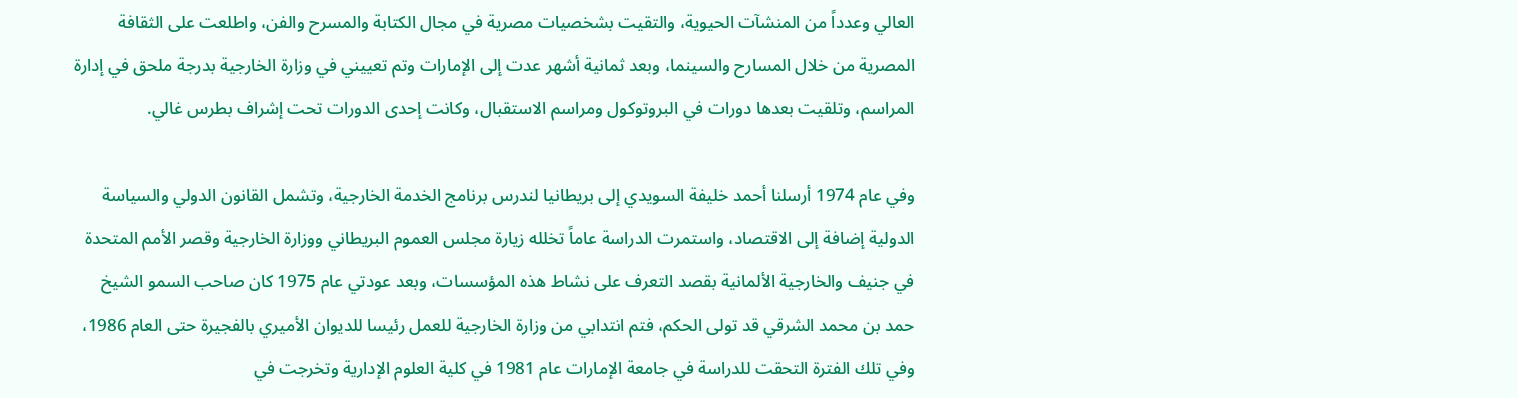العالي وعدداً من المنشآت الحيوية، والتقيت بشخصيات مصرية في مجال الكتابة والمسرح والفن، واطلعت على الثقافة المصرية من خلال المسارح والسينما، وبعد ثمانية أشهر عدت إلى الإمارات وتم تعييني في وزارة الخارجية بدرجة ملحق في إدارة المراسم، وتلقيت بعدها دورات في البروتوكول ومراسم الاستقبال، وكانت إحدى الدورات تحت إشراف بطرس غالي.

وفي عام 1974 أرسلنا أحمد خليفة السويدي إلى بريطانيا لندرس برنامج الخدمة الخارجية، وتشمل القانون الدولي والسياسة الدولية إضافة إلى الاقتصاد، واستمرت الدراسة عاماً تخلله زيارة مجلس العموم البريطاني ووزارة الخارجية وقصر الأمم المتحدة في جنيف والخارجية الألمانية بقصد التعرف على نشاط هذه المؤسسات، وبعد عودتي عام 1975 كان صاحب السمو الشيخ حمد بن محمد الشرقي قد تولى الحكم، فتم انتدابي من وزارة الخارجية للعمل رئيسا للديوان الأميري بالفجيرة حتى العام 1986، وفي تلك الفترة التحقت للدراسة في جامعة الإمارات عام 1981 في كلية العلوم الإدارية وتخرجت في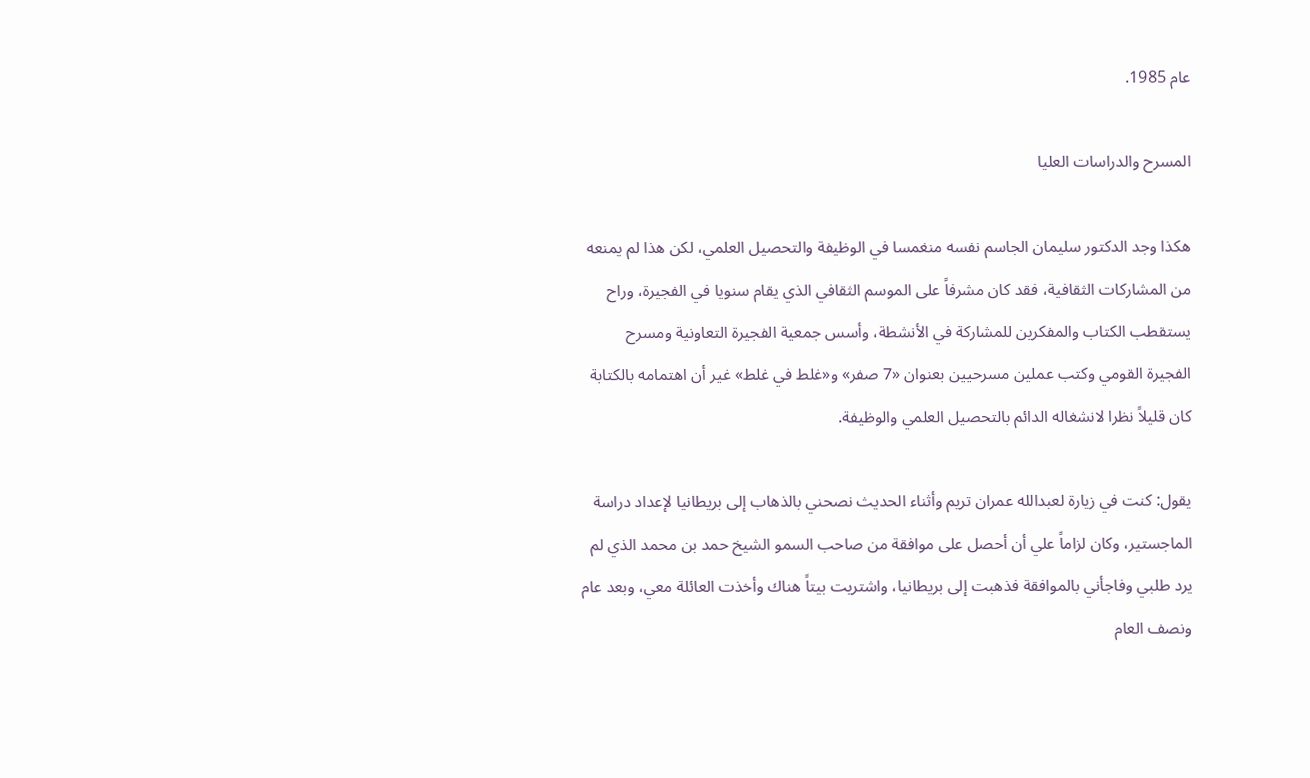عام 1985.

المسرح والدراسات العليا

هكذا وجد الدكتور سليمان الجاسم نفسه منغمسا في الوظيفة والتحصيل العلمي، لكن هذا لم يمنعه من المشاركات الثقافية، فقد كان مشرفاً على الموسم الثقافي الذي يقام سنويا في الفجيرة، وراح يستقطب الكتاب والمفكرين للمشاركة في الأنشطة، وأسس جمعية الفجيرة التعاونية ومسرح الفجيرة القومي وكتب عملين مسرحيين بعنوان «7 صفر» و«غلط في غلط» غير أن اهتمامه بالكتابة كان قليلاً نظرا لانشغاله الدائم بالتحصيل العلمي والوظيفة.

يقول: كنت في زيارة لعبدالله عمران تريم وأثناء الحديث نصحني بالذهاب إلى بريطانيا لإعداد دراسة الماجستير، وكان لزاماً علي أن أحصل على موافقة من صاحب السمو الشيخ حمد بن محمد الذي لم يرد طلبي وفاجأني بالموافقة فذهبت إلى بريطانيا، واشتريت بيتاً هناك وأخذت العائلة معي، وبعد عام ونصف العام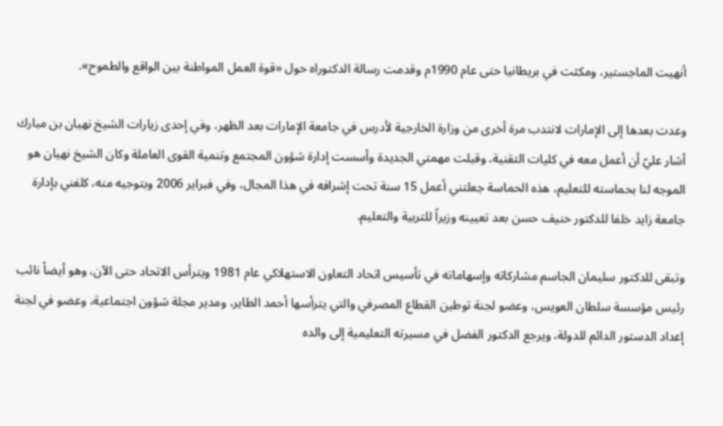أنهيت الماجستير، ومكثت في بريطانيا حتى عام 1990م وقدمت رسالة الدكتوراه حول «قوة العمل المواطنة بين الواقع والطموح».

وعدت بعدها إلى الإمارات لانتدب مرة أخرى من وزارة الخارجية لأدرس في جامعة الإمارات بعد الظهر، وفي إحدى زيارات الشيخ نهيان بن مبارك أشار عليّ أن أعمل معه في كليات التقنية، وقبلت مهمتي الجديدة وأسست إدارة شؤون المجتمع وتنمية القوى العاملة وكان الشيخ نهيان هو الموجه لنا بحماسته للتعليم، هذه الحماسة جعلتني أعمل 15 سنة تحت إشرافه في هذا المجال، وفي فبراير 2006 وبتوجيه منه، كلفني بإدارة جامعة زايد خلفا للدكتور حنيف حسن بعد تعيينه وزيراً للتربية والتعليم.

وتبقى للدكتور سليمان الجاسم مشاركاته وإسهاماته في تأسيس اتحاد التعاون الاستهلاكي عام 1981 ويترأس الاتحاد حتى الآن، وهو أيضاً نائب رئيس مؤسسة سلطان العويس، وعضو لجنة توطين القطاع المصرفي والتي يترأسها أحمد الطاير، ومدير مجلة شؤون اجتماعية، وعضو في لجنة إعداد الدستور الدائم للدولة، ويرجع الدكتور الفضل في مسيرته التعليمية إلى والده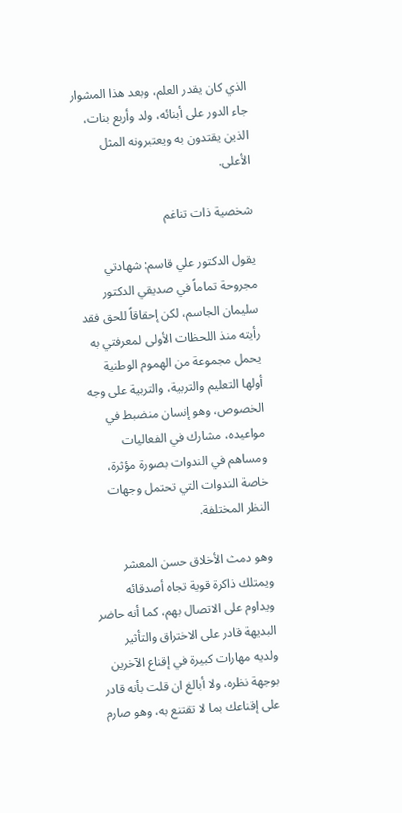الذي كان يقدر العلم، وبعد هذا المشوار جاء الدور على أبنائه، ولد وأربع بنات، الذين يقتدون به ويعتبرونه المثل الأعلى.

شخصية ذات تناغم

يقول الدكتور علي قاسم: شهادتي مجروحة تماماً في صديقي الدكتور سليمان الجاسم، لكن إحقاقاً للحق فقد رأيته منذ اللحظات الأولى لمعرفتي به يحمل مجموعة من الهموم الوطنية أولها التعليم والتربية، والتربية على وجه الخصوص، وهو إنسان منضبط في مواعيده، مشارك في الفعاليات ومساهم في الندوات بصورة مؤثرة، خاصة الندوات التي تحتمل وجهات النظر المختلفة.

وهو دمث الأخلاق حسن المعشر ويمتلك ذاكرة قوية تجاه أصدقائه ويداوم على الاتصال بهم، كما أنه حاضر البديهة قادر على الاختراق والتأثير ولديه مهارات كبيرة في إقناع الآخرين بوجهة نظره، ولا أبالغ ان قلت بأنه قادر على إقناعك بما لا تقتنع به، وهو صارم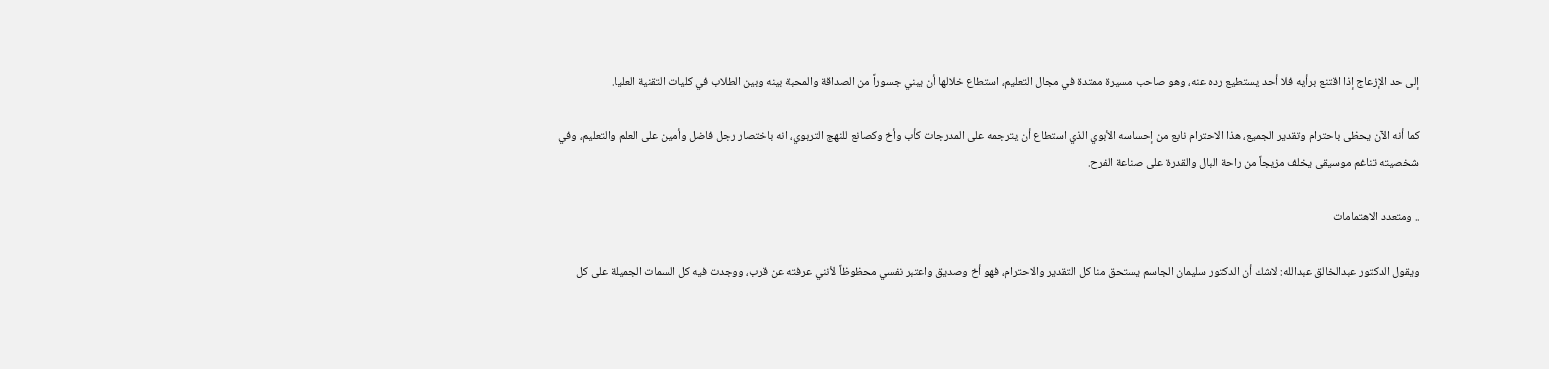إلى حد الإزعاج إذا اقتنع برأيه فلا أحد يستطيع رده عنه، وهو صاحب مسيرة ممتدة في مجال التعليم، استطاع خلالها أن يبني جسوراً من الصداقة والمحبة بينه وبين الطلاب في كليات التقنية العليا.

كما أنه الآن يحظى باحترام وتقدير الجميع، هذا الاحترام نابع من إحساسه الأبوي الذي استطاع أن يترجمه على المدرجات كأب وأخ وكصانع للنهج التربوي، انه باختصار رجل فاضل وأمين على العلم والتعليم، وفي شخصيته تناغم موسيقى يخلف مزيجاً من راحة البال والقدرة على صناعة الفرح.

.. ومتعدد الاهتمامات

ويقول الدكتور عبدالخالق عبدالله: لاشك أن الدكتور سليمان الجاسم يستحق منا كل التقدير والاحترام، فهو أخ وصديق واعتبر نفسي محظوظاً لأنني عرفته عن قرب، ووجدت فيه كل السمات الجميلة على كل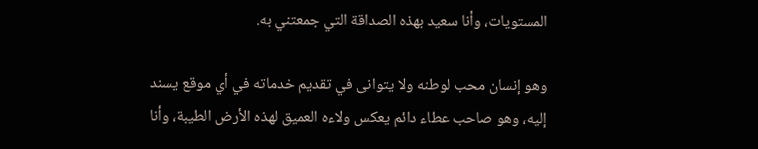المستويات، وأنا سعيد بهذه الصداقة التي جمعتني به.

وهو إنسان محب لوطنه ولا يتوانى في تقديم خدماته في أي موقع يسند إليه، وهو صاحب عطاء دائم يعكس ولاءه العميق لهذه الأرض الطيبة، وأنا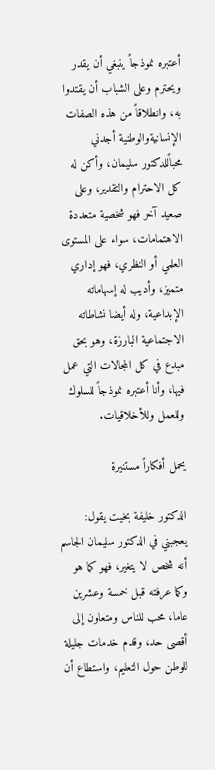أعتبره نموذجاً ينبغي أن يقدر ويحترم وعلى الشباب أن يقتدوا به، وانطلاقاً من هذه الصفات الإنسانيةوالوطنية أجدني محباًللدكتور سليمان، وأكن له كل الاحترام والتقدير، وعلى صعيد آخر فهو شخصية متعددة الاهتمامات، سواء على المستوى العلمي أو النظري، فهو إداري متميز، وأديب له إسهاماته الإبداعية، وله أيضا نشاطاته الاجتماعية البارزة، وهو بحق مبدع في كل المجالات التي عمل فيها، وأنا أعتبره نموذجاً للسلوك وللعمل وللأخلاقيات.

يحمل أفكاراً مستنيرة

الدكتور خليفة بخيت يقول: يعجبني في الدكتور سليمان الجاسم أنه شخص لا يتغير، فهو كما هو وكما عرفته قبل خمسة وعشرين عاما، محب للناس ومتعاون إلى أقصى حد، وقدم خدمات جليلة للوطن حول التعليم، واستطاع أن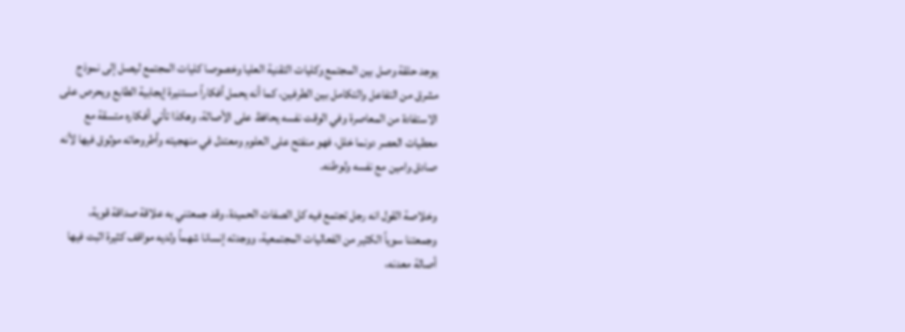يوجد حلقة وصل بين المجتمع وكليات التقنية العليا وخصوصا كليات المجتمع ليصل إلى نموذج مشرق من التفاعل والتكامل بين الطرفين، كما أنه يحمل أفكاراً مستنيرة إيجابية الطابع ويحرص على الاستفادة من المعاصرة وفي الوقت نفسه يحافظ على الأصالة، وهكذا تأتي أفكاره متسقة مع معطيات العصر دونما خلل، فهو منفتح على العلوم ومعتدل في منهجيته وأطروحاته موثوق فيها لأنه صادق وامين مع نفسه ولوطنه.

وخلاصة القول انه رجل تجتمع فيه كل الصفات الحميدة، وقد جمعتني به علاقة صداقة قوية، وجمعتنا سوياً الكثير من الفعاليات المجتمعية، ووجدته إنسانا شهماً ولديه مواقف كثيرة اثبت فيها أصالة معدنه،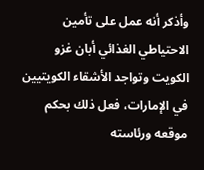وأذكر أنه عمل على تأمين الاحتياطي الغذائي أبان غزو الكويت وتواجد الأشقاء الكويتيين في الإمارات، فعل ذلك بحكم موقعه ورئاسته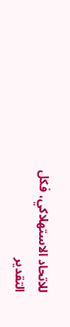للاتحاد الاستهلاكي، فكل التقدير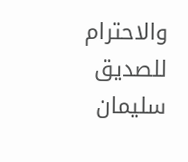والاحترام للصديق سليمان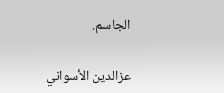الجاسم.

عزالدين الأسواني